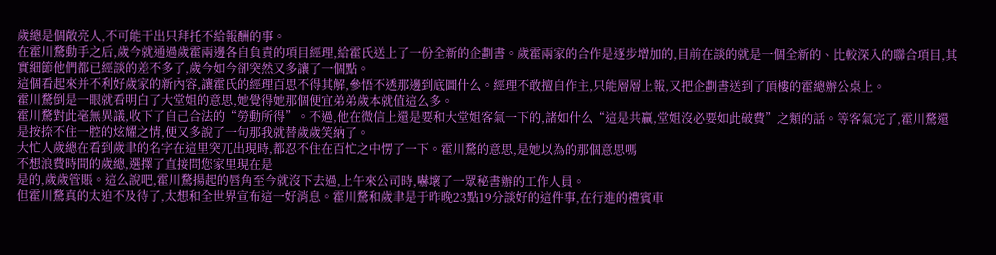歲總是個敞亮人,不可能干出只拜托不給報酬的事。
在霍川騖動手之后,歲今就通過歲霍兩邊各自負責的項目經理,給霍氏送上了一份全新的企劃書。歲霍兩家的合作是逐步增加的,目前在談的就是一個全新的、比較深入的聯合項目,其實細節他們都已經談的差不多了,歲今如今卻突然又多讓了一個點。
這個看起來并不利好歲家的新內容,讓霍氏的經理百思不得其解,參悟不透那邊到底圖什么。經理不敢擅自作主,只能層層上報,又把企劃書送到了頂樓的霍總辦公桌上。
霍川騖倒是一眼就看明白了大堂姐的意思,她覺得她那個便宜弟弟歲本就值這么多。
霍川騖對此毫無異議,收下了自己合法的“勞動所得”。不過,他在微信上還是要和大堂姐客氣一下的,諸如什么“這是共贏,堂姐沒必要如此破費”之類的話。等客氣完了,霍川騖還是按捺不住一腔的炫耀之情,便又多說了一句那我就替歲歲笑納了。
大忙人歲總在看到歲聿的名字在這里突兀出現時,都忍不住在百忙之中愣了一下。霍川騖的意思,是她以為的那個意思嗎
不想浪費時間的歲總,選擇了直接問您家里現在是
是的,歲歲管賬。這么說吧,霍川騖揚起的唇角至今就沒下去過,上午來公司時,嚇壞了一眾秘書辦的工作人員。
但霍川騖真的太迫不及待了,太想和全世界宣布這一好消息。霍川騖和歲聿是于昨晚23點19分談好的這件事,在行進的禮賓車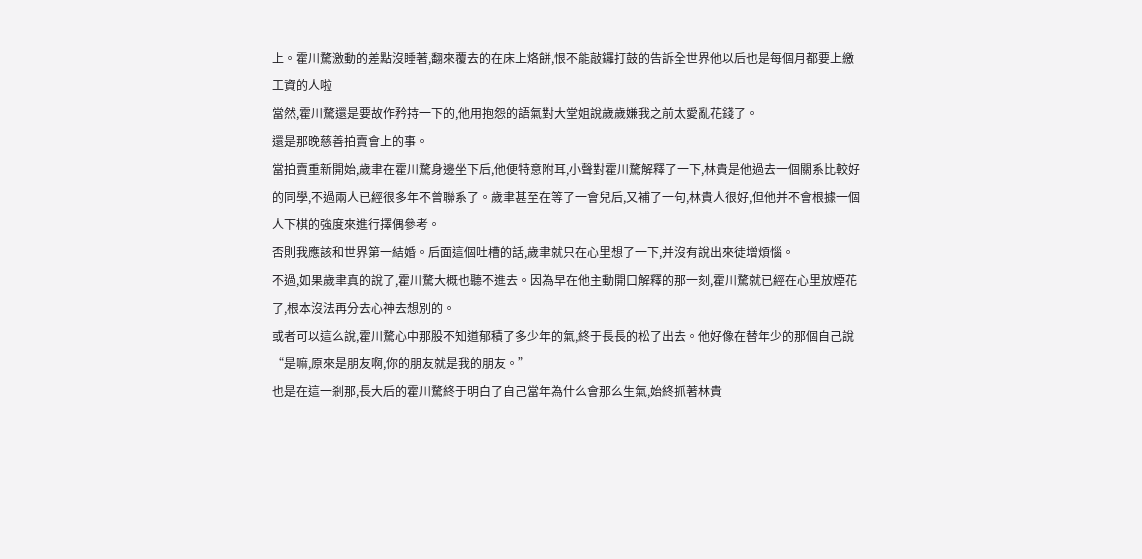上。霍川騖激動的差點沒睡著,翻來覆去的在床上烙餅,恨不能敲鑼打鼓的告訴全世界他以后也是每個月都要上繳工資的人啦
當然,霍川騖還是要故作矜持一下的,他用抱怨的語氣對大堂姐說歲歲嫌我之前太愛亂花錢了。
還是那晚慈善拍賣會上的事。
當拍賣重新開始,歲聿在霍川騖身邊坐下后,他便特意附耳,小聲對霍川騖解釋了一下,林貴是他過去一個關系比較好的同學,不過兩人已經很多年不曾聯系了。歲聿甚至在等了一會兒后,又補了一句,林貴人很好,但他并不會根據一個人下棋的強度來進行擇偶參考。
否則我應該和世界第一結婚。后面這個吐槽的話,歲聿就只在心里想了一下,并沒有說出來徒增煩惱。
不過,如果歲聿真的說了,霍川騖大概也聽不進去。因為早在他主動開口解釋的那一刻,霍川騖就已經在心里放煙花了,根本沒法再分去心神去想別的。
或者可以這么說,霍川騖心中那股不知道郁積了多少年的氣,終于長長的松了出去。他好像在替年少的那個自己說“是嘛,原來是朋友啊,你的朋友就是我的朋友。”
也是在這一剎那,長大后的霍川騖終于明白了自己當年為什么會那么生氣,始終抓著林貴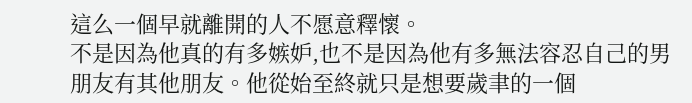這么一個早就離開的人不愿意釋懷。
不是因為他真的有多嫉妒,也不是因為他有多無法容忍自己的男
朋友有其他朋友。他從始至終就只是想要歲聿的一個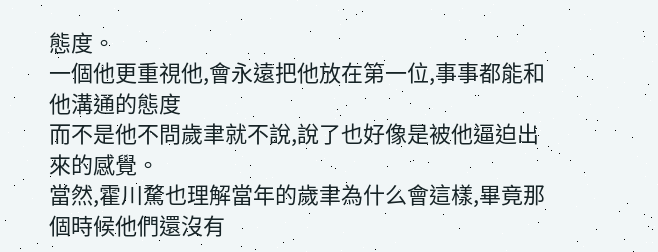態度。
一個他更重視他,會永遠把他放在第一位,事事都能和他溝通的態度
而不是他不問歲聿就不說,說了也好像是被他逼迫出來的感覺。
當然,霍川騖也理解當年的歲聿為什么會這樣,畢竟那個時候他們還沒有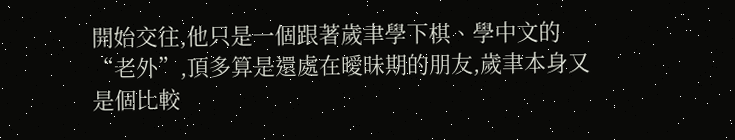開始交往,他只是一個跟著歲聿學下棋、學中文的“老外”,頂多算是還處在曖昧期的朋友,歲聿本身又是個比較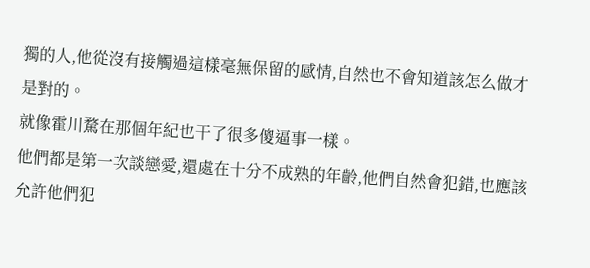獨的人,他從沒有接觸過這樣毫無保留的感情,自然也不會知道該怎么做才是對的。
就像霍川騖在那個年紀也干了很多傻逼事一樣。
他們都是第一次談戀愛,還處在十分不成熟的年齡,他們自然會犯錯,也應該允許他們犯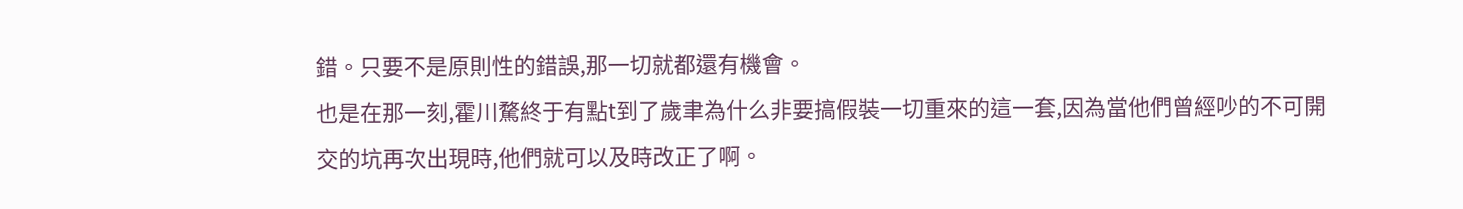錯。只要不是原則性的錯誤,那一切就都還有機會。
也是在那一刻,霍川騖終于有點t到了歲聿為什么非要搞假裝一切重來的這一套,因為當他們曾經吵的不可開交的坑再次出現時,他們就可以及時改正了啊。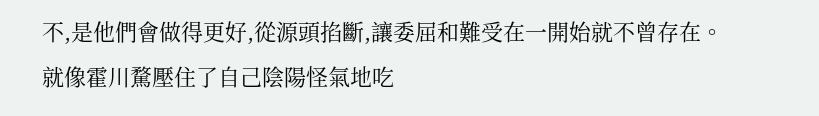不,是他們會做得更好,從源頭掐斷,讓委屈和難受在一開始就不曾存在。
就像霍川騖壓住了自己陰陽怪氣地吃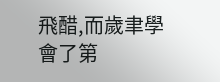飛醋,而歲聿學會了第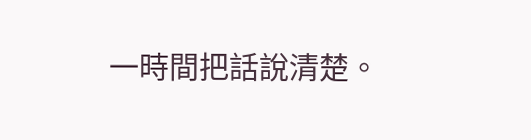一時間把話說清楚。